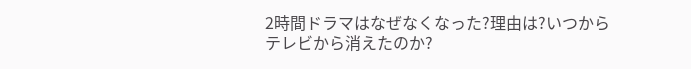2時間ドラマはなぜなくなった?理由は?いつからテレビから消えたのか?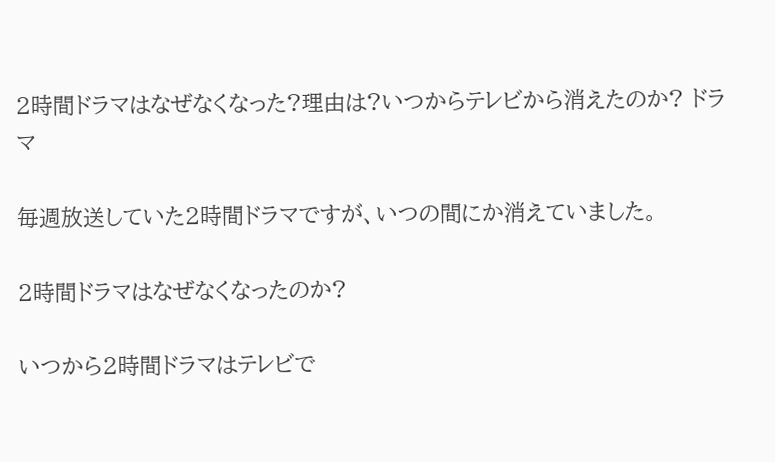2時間ドラマはなぜなくなった?理由は?いつからテレビから消えたのか? ドラマ

毎週放送していた2時間ドラマですが、いつの間にか消えていました。

2時間ドラマはなぜなくなったのか?

いつから2時間ドラマはテレビで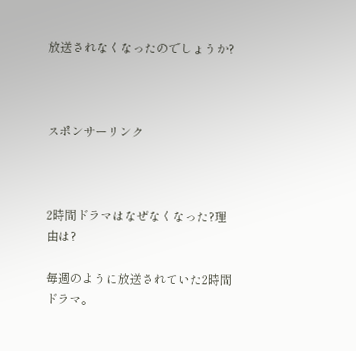放送されなくなったのでしょうか?



スポンサーリンク



2時間ドラマはなぜなくなった?理由は?

毎週のように放送されていた2時間ドラマ。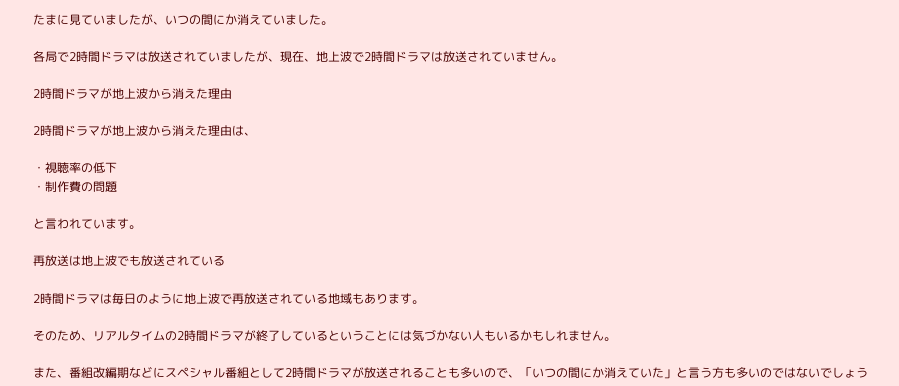たまに見ていましたが、いつの間にか消えていました。

各局で2時間ドラマは放送されていましたが、現在、地上波で2時間ドラマは放送されていません。

2時間ドラマが地上波から消えた理由

2時間ドラマが地上波から消えた理由は、

・視聴率の低下
・制作費の問題

と言われています。

再放送は地上波でも放送されている

2時間ドラマは毎日のように地上波で再放送されている地域もあります。

そのため、リアルタイムの2時間ドラマが終了しているということには気づかない人もいるかもしれません。

また、番組改編期などにスペシャル番組として2時間ドラマが放送されることも多いので、「いつの間にか消えていた」と言う方も多いのではないでしょう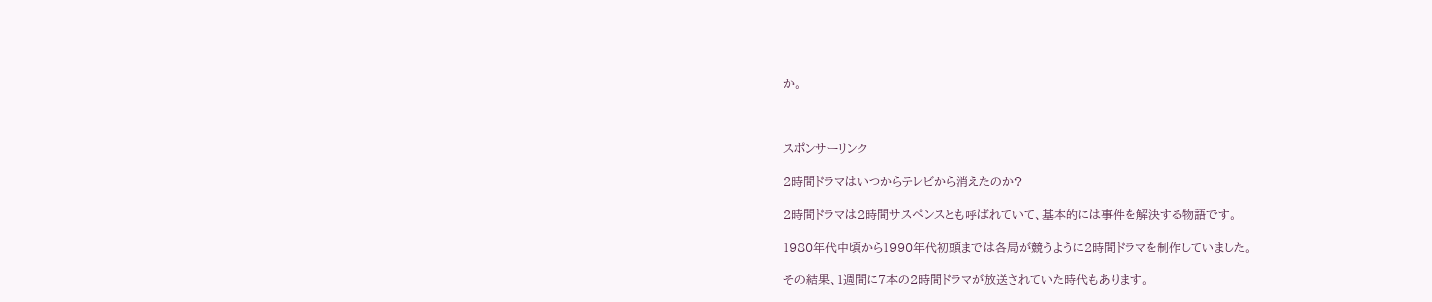か。



スポンサーリンク

2時間ドラマはいつからテレビから消えたのか?

2時間ドラマは2時間サスペンスとも呼ばれていて、基本的には事件を解決する物語です。

1980年代中頃から1990年代初頭までは各局が競うように2時間ドラマを制作していました。

その結果、1週間に7本の2時間ドラマが放送されていた時代もあります。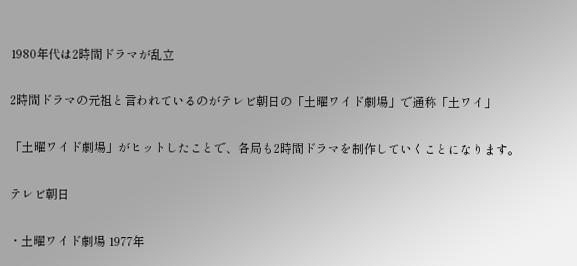1980年代は2時間ドラマが乱立

2時間ドラマの元祖と言われているのがテレビ朝日の「土曜ワイド劇場」で通称「土ワイ」

「土曜ワイド劇場」がヒットしたことで、各局も2時間ドラマを制作していくことになります。

テレビ朝日

・土曜ワイド劇場 1977年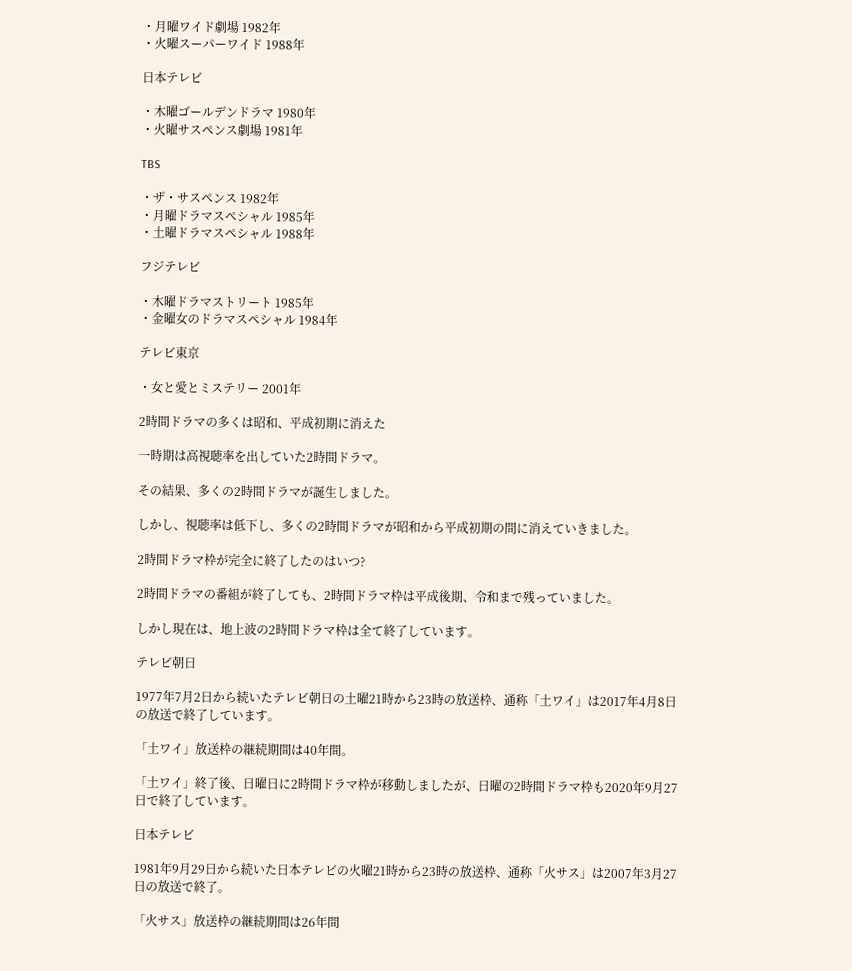・月曜ワイド劇場 1982年
・火曜スーパーワイド 1988年

日本テレビ

・木曜ゴールデンドラマ 1980年
・火曜サスペンス劇場 1981年

TBS

・ザ・サスペンス 1982年
・月曜ドラマスペシャル 1985年
・土曜ドラマスペシャル 1988年

フジテレビ

・木曜ドラマストリート 1985年
・金曜女のドラマスペシャル 1984年

テレビ東京

・女と愛とミステリー 2001年

2時間ドラマの多くは昭和、平成初期に消えた

一時期は高視聴率を出していた2時間ドラマ。

その結果、多くの2時間ドラマが誕生しました。

しかし、視聴率は低下し、多くの2時間ドラマが昭和から平成初期の間に消えていきました。

2時間ドラマ枠が完全に終了したのはいつ?

2時間ドラマの番組が終了しても、2時間ドラマ枠は平成後期、令和まで残っていました。

しかし現在は、地上波の2時間ドラマ枠は全て終了しています。

テレビ朝日

1977年7月2日から続いたテレビ朝日の土曜21時から23時の放送枠、通称「土ワイ」は2017年4月8日の放送で終了しています。

「土ワイ」放送枠の継続期間は40年間。

「土ワイ」終了後、日曜日に2時間ドラマ枠が移動しましたが、日曜の2時間ドラマ枠も2020年9月27日で終了しています。

日本テレビ

1981年9月29日から続いた日本テレビの火曜21時から23時の放送枠、通称「火サス」は2007年3月27日の放送で終了。

「火サス」放送枠の継続期間は26年間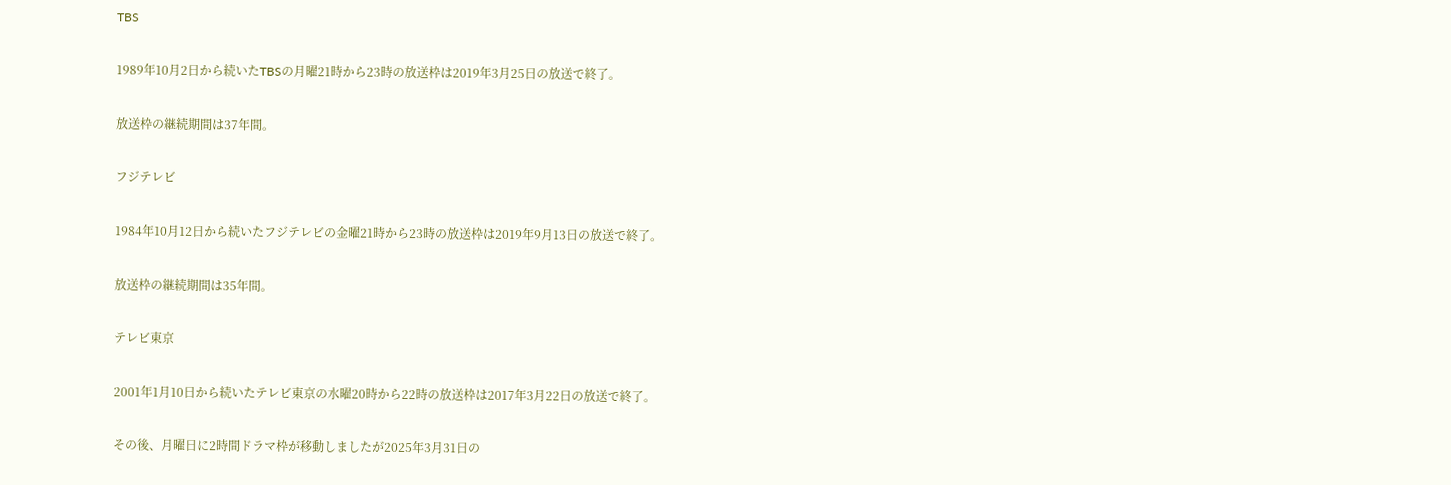TBS

1989年10月2日から続いたTBSの月曜21時から23時の放送枠は2019年3月25日の放送で終了。

放送枠の継続期間は37年間。

フジテレビ

1984年10月12日から続いたフジテレビの金曜21時から23時の放送枠は2019年9月13日の放送で終了。

放送枠の継続期間は35年間。

テレビ東京

2001年1月10日から続いたテレビ東京の水曜20時から22時の放送枠は2017年3月22日の放送で終了。

その後、月曜日に2時間ドラマ枠が移動しましたが2025年3月31日の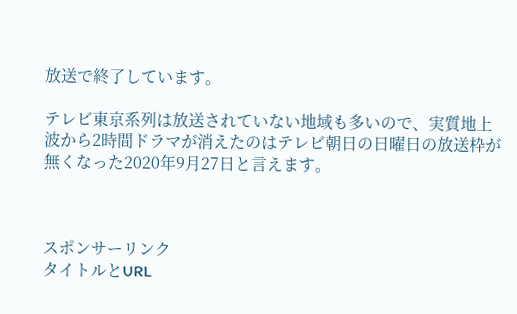放送で終了しています。

テレビ東京系列は放送されていない地域も多いので、実質地上波から2時間ドラマが消えたのはテレビ朝日の日曜日の放送枠が無くなった2020年9月27日と言えます。



スポンサーリンク
タイトルとURL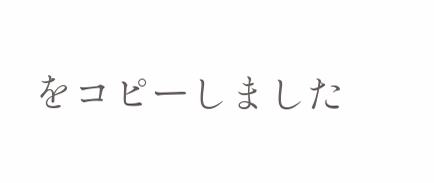をコピーしました